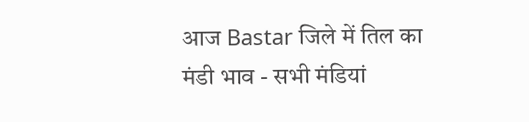आज Bastar जिले में तिल का मंडी भाव - सभी मंडियां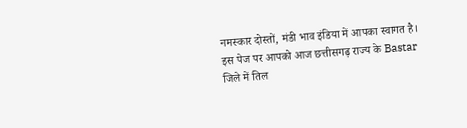नमस्कार दोस्तों, मंडी भाव इंडिया में आपका स्वागत है। इस पेज पर आपको आज छत्तीसगढ़ राज्य के Bastar जिले में तिल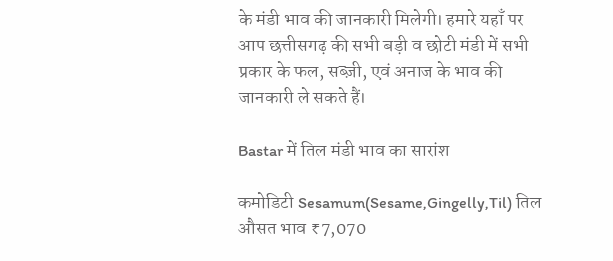के मंडी भाव की जानकारी मिलेगी। हमारे यहाँ पर आप छत्तीसगढ़ की सभी बड़ी व छोटी मंडी में सभी प्रकार के फल, सब्ज़ी, एवं अनाज के भाव की जानकारी ले सकते हैं।

Bastar में तिल मंडी भाव का सारांश

कमोडिटी Sesamum(Sesame,Gingelly,Til) तिल
औसत भाव ₹7,070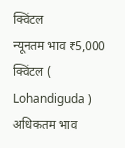क्विंटल
न्यूनतम भाव ₹5,000 क्विंटल ( Lohandiguda )
अधिकतम भाव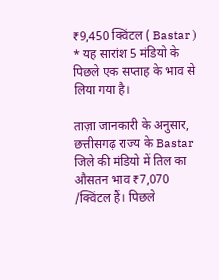₹9,450 क्विंटल ( Bastar )
* यह सारांश 5 मंडियो के पिछले एक सप्ताह के भाव से लिया गया है।

ताज़ा जानकारी के अनुसार, छत्तीसगढ़ राज्य के Bastar जिले की मंडियो में तिल का औसतन भाव ₹7,070 /क्विंटल हैं। पिछले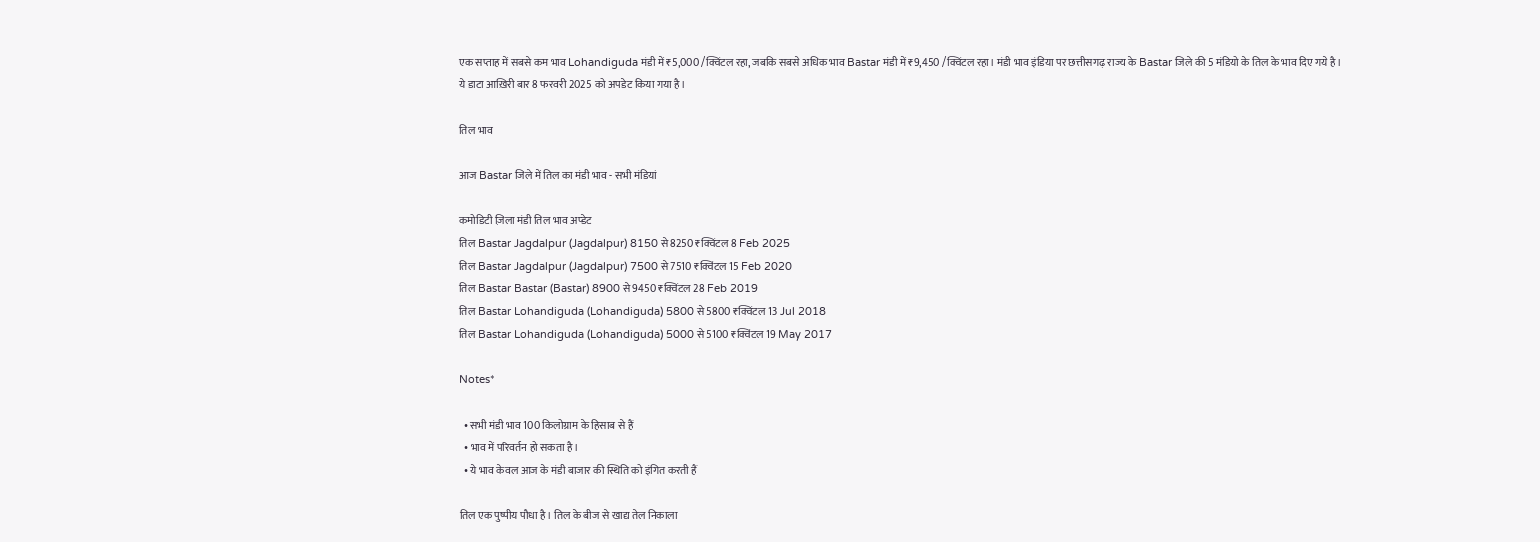एक सप्ताह में सबसे कम भाव Lohandiguda मंडी में ₹5,000 /क्विंटल रहा, जबकि सबसे अधिक भाव Bastar मंडी में ₹9,450 /क्विंटल रहा। मंडी भाव इंडिया पर छत्तीसगढ़ राज्य के Bastar जिले की 5 मंडियो के तिल के भाव दिए गये है।
ये डाटा आख़िरी बार 8 फरवरी 2025 को अपडेट किया गया है।

तिल भाव

आज Bastar जिले में तिल का मंडी भाव - सभी मंडियां

कमोडिटी ज़िला मंडी तिल भाव अप्डेट
तिल Bastar Jagdalpur (Jagdalpur) 8150 से 8250 ₹क्विंटल 8 Feb 2025
तिल Bastar Jagdalpur (Jagdalpur) 7500 से 7510 ₹क्विंटल 15 Feb 2020
तिल Bastar Bastar (Bastar) 8900 से 9450 ₹क्विंटल 28 Feb 2019
तिल Bastar Lohandiguda (Lohandiguda) 5800 से 5800 ₹क्विंटल 13 Jul 2018
तिल Bastar Lohandiguda (Lohandiguda) 5000 से 5100 ₹क्विंटल 19 May 2017

Notes*

  • सभी मंडी भाव 100 किलोग्राम के हिसाब से हैं
  • भाव में परिवर्तन हो सकता है।
  • ये भाव केवल आज के मंडी बाजार की स्थिति को इंगित करती हैं

तिल एक पुष्पीय पौधा है। तिल के बीज से खाद्य तेल निकाला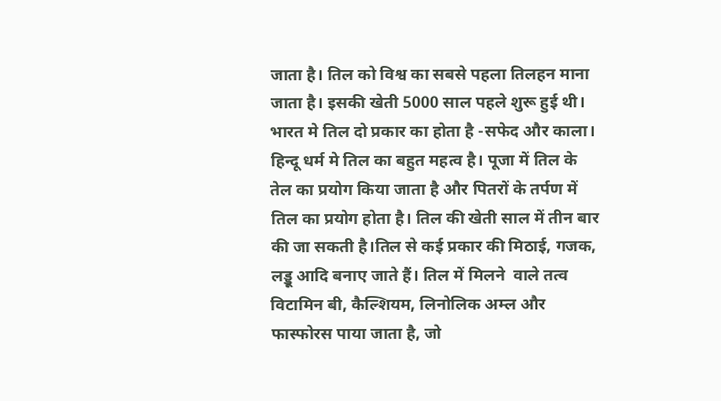जाता है। तिल को विश्व का सबसे पहला तिलहन माना जाता है। इसकी खेती 5000 साल पहले शुरू हुई थी। भारत मे तिल दो प्रकार का होता है -सफेद और काला। हिन्दू धर्म मे तिल का बहुत महत्व है। पूजा में तिल के तेल का प्रयोग किया जाता है और पितरों के तर्पण में तिल का प्रयोग होता है। तिल की खेती साल में तीन बार की जा सकती है।तिल से कई प्रकार की मिठाई, गजक, लड्डू आदि बनाए जाते हैं। तिल में मिलने  वाले तत्व  विटामिन बी, कैल्शियम, लिनोलिक अम्ल और फास्फोरस पाया जाता है, जो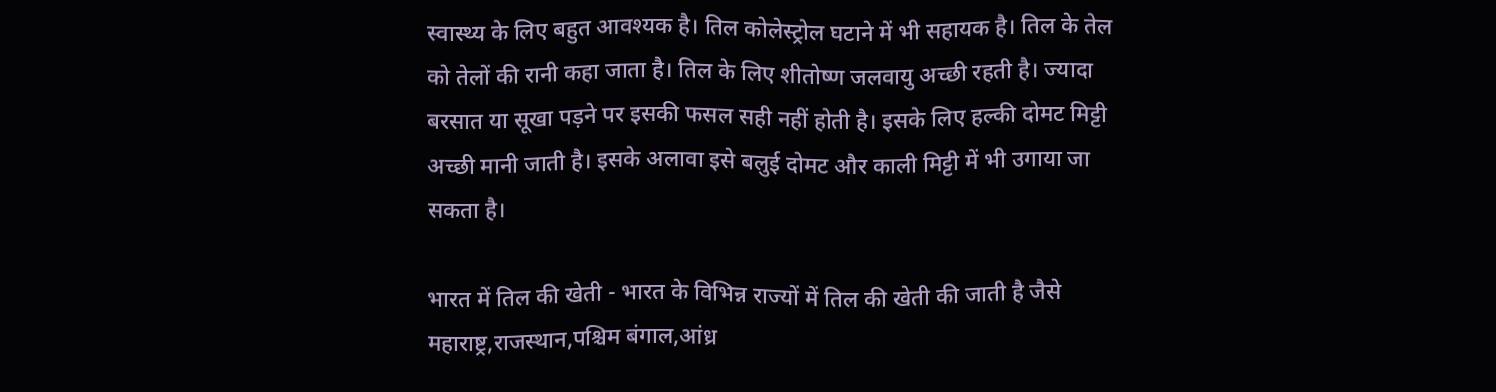स्वास्थ्य के लिए बहुत आवश्यक है। तिल कोलेस्ट्रोल घटाने में भी सहायक है। तिल के तेल को तेलों की रानी कहा जाता है। तिल के लिए शीतोष्ण जलवायु अच्छी रहती है। ज्यादा बरसात या सूखा पड़ने पर इसकी फसल सही नहीं होती है। इसके लिए हल्की दोमट मिट्टी अच्छी मानी जाती है। इसके अलावा इसे बलुई दोमट और काली मिट्टी में भी उगाया जा सकता है।

भारत में तिल की खेती - भारत के विभिन्न राज्यों में तिल की खेती की जाती है जैसे महाराष्ट्र,राजस्थान,पश्चिम बंगाल,आंध्र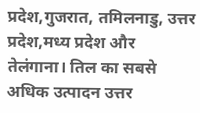प्रदेश,गुजरात, तमिलनाडु, उत्तर प्रदेश,मध्य प्रदेश और तेलंगाना। तिल का सबसे अधिक उत्पादन उत्तर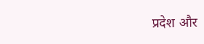प्रदेश और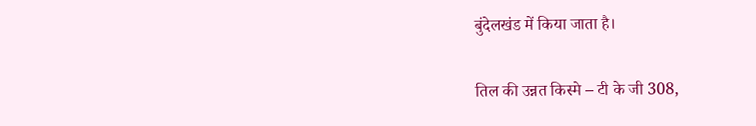बुंदेलखंड में किया जाता है।

तिल की उन्नत किस्मे – टी के जी 308,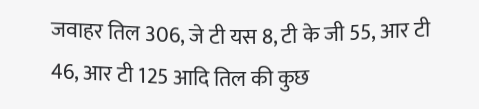जवाहर तिल 306, जे टी यस 8, टी के जी 55, आर टी 46, आर टी 125 आदि तिल की कुछ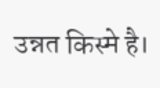उन्नत किस्मे है।